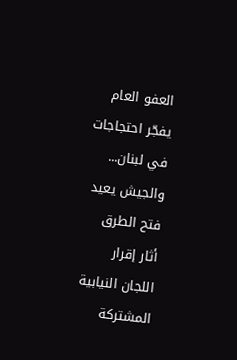العفو العام يفجّر احتجاجات في لبنان... والجيش يعيد فتح الطرق
أثار إقرار اللجان النيابية المشتركة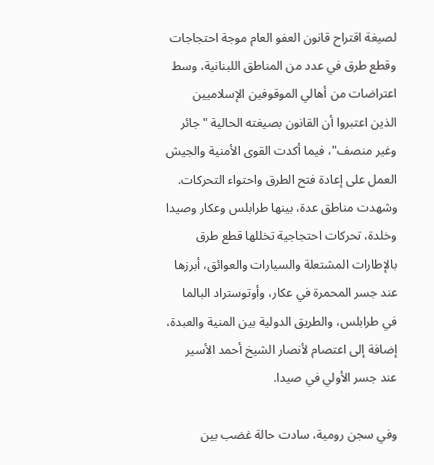لصيغة اقتراح قانون العفو العام موجة احتجاجات وقطع طرق في عدد من المناطق اللبنانية، وسط اعتراضات من أهالي الموقوفين الإسلاميين الذين اعتبروا أن القانون بصيغته الحالية "جائر وغير منصف"، فيما أكدت القوى الأمنية والجيش العمل على إعادة فتح الطرق واحتواء التحركات.
وشهدت مناطق عدة، بينها طرابلس وعكار وصيدا وخلدة، تحركات احتجاجية تخللها قطع طرق بالإطارات المشتعلة والسيارات والعوائق، أبرزها عند جسر المحمرة في عكار، وأوتوستراد البالما في طرابلس، والطريق الدولية بين المنية والعبدة، إضافة إلى اعتصام لأنصار الشيخ أحمد الأسير عند جسر الأولي في صيدا.

وفي سجن رومية، سادت حالة غضب بين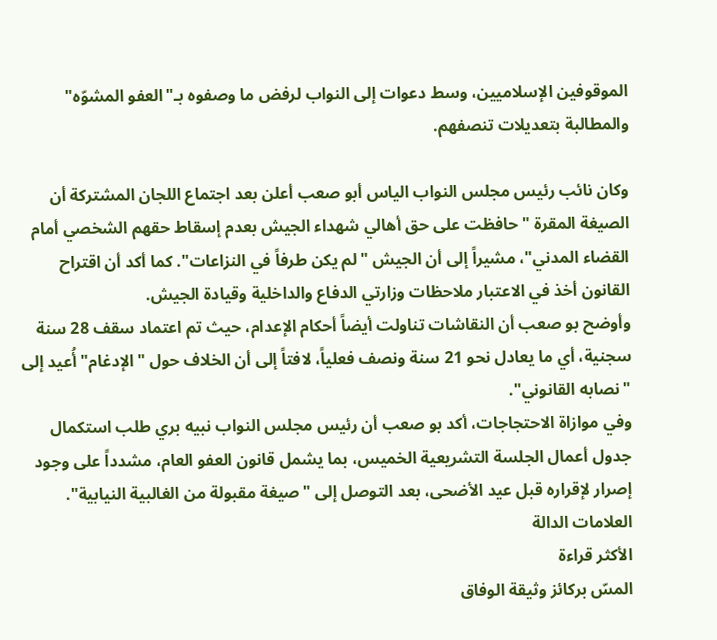الموقوفين الإسلاميين، وسط دعوات إلى النواب لرفض ما وصفوه بـ"العفو المشوّه" والمطالبة بتعديلات تنصفهم.

وكان نائب رئيس مجلس النواب الياس أبو صعب أعلن بعد اجتماع اللجان المشتركة أن الصيغة المقرة "حافظت على حق أهالي شهداء الجيش بعدم إسقاط حقهم الشخصي أمام القضاء المدني"، مشيراً إلى أن الجيش "لم يكن طرفاً في النزاعات". كما أكد أن اقتراح القانون أخذ في الاعتبار ملاحظات وزارتي الدفاع والداخلية وقيادة الجيش.
وأوضح بو صعب أن النقاشات تناولت أيضاً أحكام الإعدام، حيث تم اعتماد سقف 28 سنة سجنية، أي ما يعادل نحو 21 سنة ونصف فعلياً، لافتاً إلى أن الخلاف حول "الإدغام" أُعيد إلى "نصابه القانوني".
وفي موازاة الاحتجاجات، أكد بو صعب أن رئيس مجلس النواب نبيه بري طلب استكمال جدول أعمال الجلسة التشريعية الخميس، بما يشمل قانون العفو العام، مشدداً على وجود إصرار لإقراره قبل عيد الأضحى، بعد التوصل إلى "صيغة مقبولة من الغالبية النيابية".
العلامات الدالة
الأكثر قراءة
المسّ بركائز وثيقة الوفاق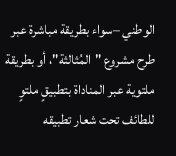الوطني –سواء بطريقة مباشرة عبر طرح مشروع "المُثالثة"، أو بطريقة ملتوية عبر المناداة بتطبيقٍ ملتوٍ للطائف تحت شعار تطبيقه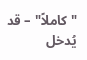"كاملاً" – قد يُدخل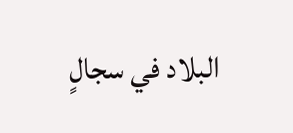البلاد في سجالٍ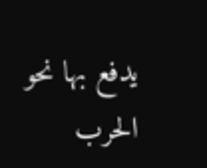يدفع بها نحو الحرب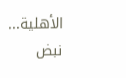الأهلية...
نبض